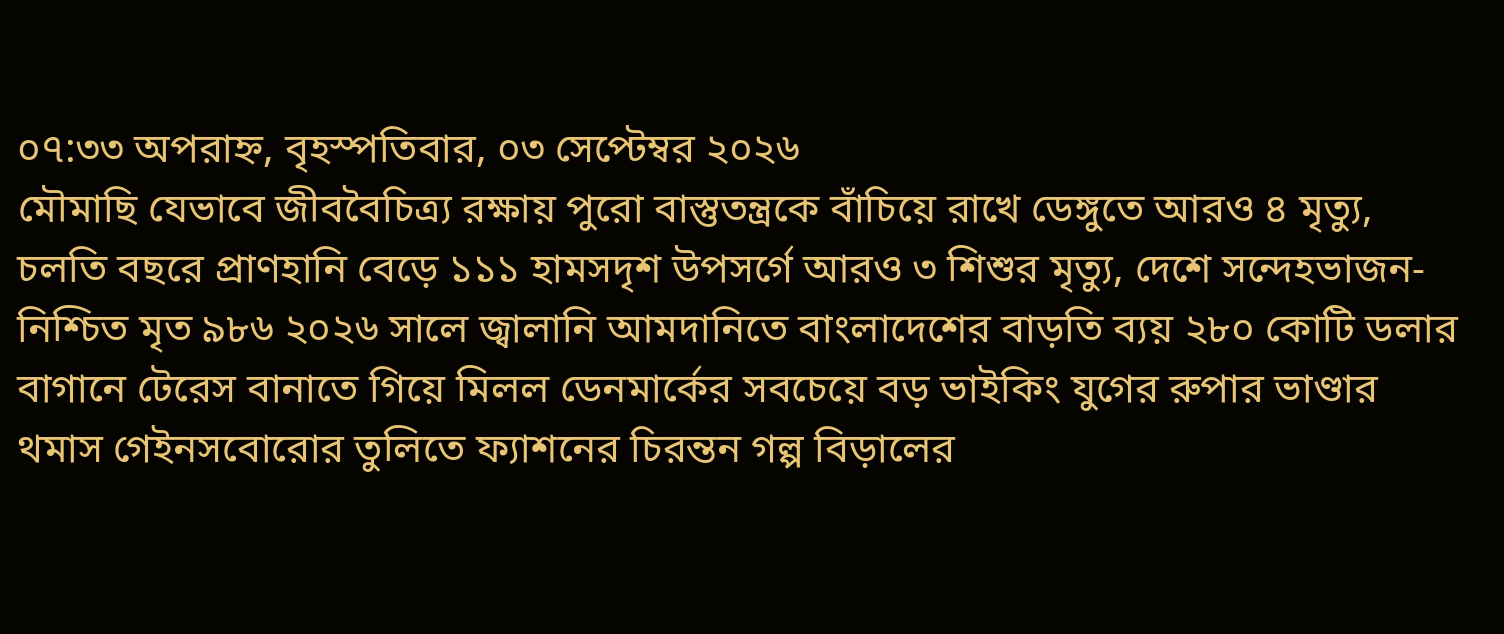০৭:৩৩ অপরাহ্ন, বৃহস্পতিবার, ০৩ সেপ্টেম্বর ২০২৬
মৌমাছি যেভাবে জীববৈচিত্র্য রক্ষায় পুরো বাস্তুতন্ত্রকে বাঁচিয়ে রাখে ডেঙ্গুতে আরও ৪ মৃত্যু, চলতি বছরে প্রাণহানি বেড়ে ১১১ হামসদৃশ উপসর্গে আরও ৩ শিশুর মৃত্যু, দেশে সন্দেহভাজন-নিশ্চিত মৃত ৯৮৬ ২০২৬ সালে জ্বালানি আমদানিতে বাংলাদেশের বাড়তি ব্যয় ২৮০ কোটি ডলার বাগানে টেরেস বানাতে গিয়ে মিলল ডেনমার্কের সবচেয়ে বড় ভাইকিং যুগের রুপার ভাণ্ডার থমাস গেইনসবোরোর তুলিতে ফ্যাশনের চিরন্তন গল্প বিড়ালের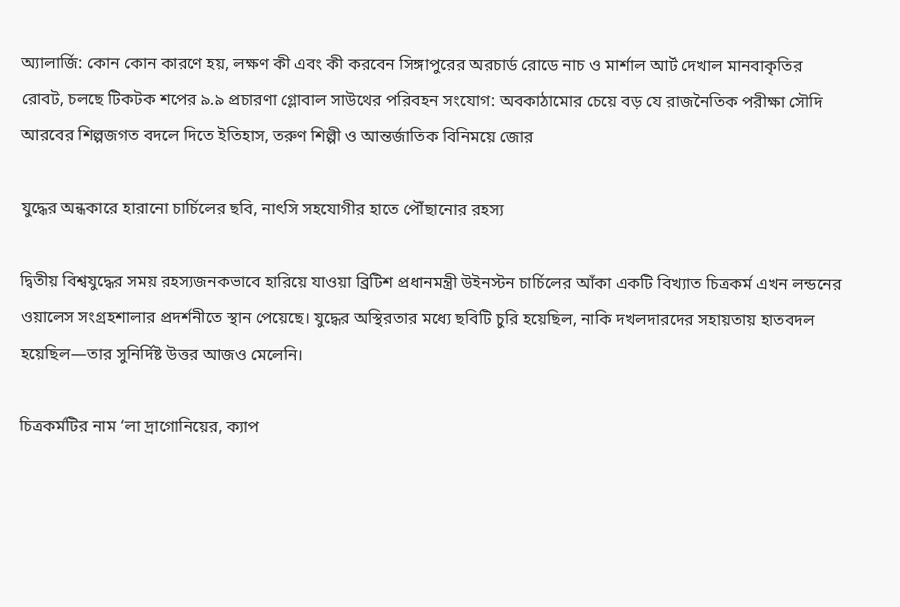অ্যালার্জি: কোন কোন কারণে হয়, লক্ষণ কী এবং কী করবেন সিঙ্গাপুরের অরচার্ড রোডে নাচ ও মার্শাল আর্ট দেখাল মানবাকৃতির রোবট, চলছে টিকটক শপের ৯.৯ প্রচারণা গ্লোবাল সাউথের পরিবহন সংযোগ: অবকাঠামোর চেয়ে বড় যে রাজনৈতিক পরীক্ষা সৌদি আরবের শিল্পজগত বদলে দিতে ইতিহাস, তরুণ শিল্পী ও আন্তর্জাতিক বিনিময়ে জোর

যুদ্ধের অন্ধকারে হারানো চার্চিলের ছবি, নাৎসি সহযোগীর হাতে পৌঁছানোর রহস্য

দ্বিতীয় বিশ্বযুদ্ধের সময় রহস্যজনকভাবে হারিয়ে যাওয়া ব্রিটিশ প্রধানমন্ত্রী উইনস্টন চার্চিলের আঁকা একটি বিখ্যাত চিত্রকর্ম এখন লন্ডনের ওয়ালেস সংগ্রহশালার প্রদর্শনীতে স্থান পেয়েছে। যুদ্ধের অস্থিরতার মধ্যে ছবিটি চুরি হয়েছিল, নাকি দখলদারদের সহায়তায় হাতবদল হয়েছিল—তার সুনির্দিষ্ট উত্তর আজও মেলেনি।

চিত্রকর্মটির নাম ‘লা দ্রাগোনিয়ের, ক্যাপ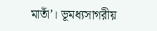মার্তাঁ’। ভূমধ্যসাগরীয়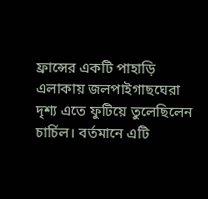ফ্রান্সের একটি পাহাড়ি এলাকায় জলপাইগাছঘেরা দৃশ্য এতে ফুটিয়ে তুলেছিলেন চার্চিল। বর্তমানে এটি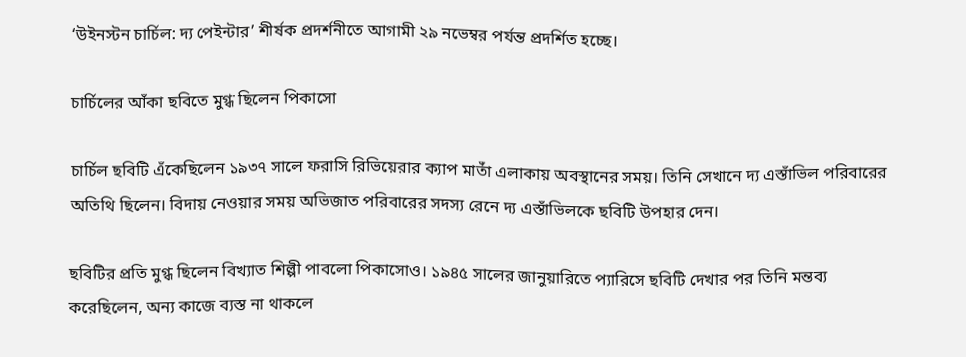‘উইনস্টন চার্চিল: দ্য পেইন্টার’ শীর্ষক প্রদর্শনীতে আগামী ২৯ নভেম্বর পর্যন্ত প্রদর্শিত হচ্ছে।

চার্চিলের আঁকা ছবিতে মুগ্ধ ছিলেন পিকাসো

চার্চিল ছবিটি এঁকেছিলেন ১৯৩৭ সালে ফরাসি রিভিয়েরার ক্যাপ মার্তাঁ এলাকায় অবস্থানের সময়। তিনি সেখানে দ্য এস্তাঁভিল পরিবারের অতিথি ছিলেন। বিদায় নেওয়ার সময় অভিজাত পরিবারের সদস্য রেনে দ্য এস্তাঁভিলকে ছবিটি উপহার দেন।

ছবিটির প্রতি মুগ্ধ ছিলেন বিখ্যাত শিল্পী পাবলো পিকাসোও। ১৯৪৫ সালের জানুয়ারিতে প্যারিসে ছবিটি দেখার পর তিনি মন্তব্য করেছিলেন, অন্য কাজে ব্যস্ত না থাকলে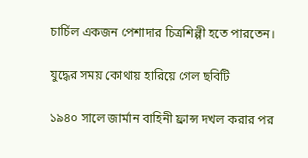চার্চিল একজন পেশাদার চিত্রশিল্পী হতে পারতেন।

যুদ্ধের সময় কোথায় হারিয়ে গেল ছবিটি

১৯৪০ সালে জার্মান বাহিনী ফ্রান্স দখল করার পর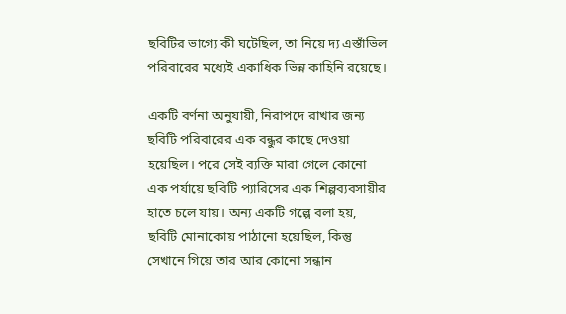ছবিটির ভাগ্যে কী ঘটেছিল, তা নিয়ে দ্য এস্তাঁভিল পরিবারের মধ্যেই একাধিক ভিন্ন কাহিনি রয়েছে।

একটি বর্ণনা অনুযায়ী, নিরাপদে রাখার জন্য ছবিটি পরিবারের এক বন্ধুর কাছে দেওয়া হয়েছিল। পরে সেই ব্যক্তি মারা গেলে কোনো এক পর্যায়ে ছবিটি প্যারিসের এক শিল্পব্যবসায়ীর হাতে চলে যায়। অন্য একটি গল্পে বলা হয়, ছবিটি মোনাকোয় পাঠানো হয়েছিল, কিন্তু সেখানে গিয়ে তার আর কোনো সন্ধান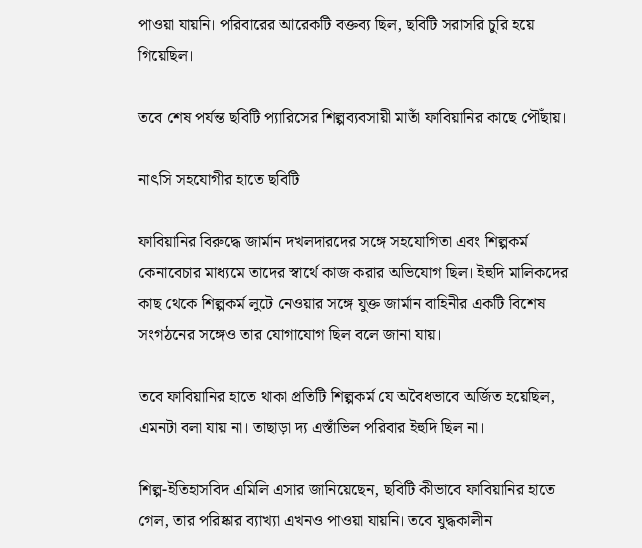পাওয়া যায়নি। পরিবারের আরেকটি বক্তব্য ছিল, ছবিটি সরাসরি চুরি হয়ে গিয়েছিল।

তবে শেষ পর্যন্ত ছবিটি প্যারিসের শিল্পব্যবসায়ী মার্তাঁ ফাবিয়ানির কাছে পৌঁছায়।

নাৎসি সহযোগীর হাতে ছবিটি

ফাবিয়ানির বিরুদ্ধে জার্মান দখলদারদের সঙ্গে সহযোগিতা এবং শিল্পকর্ম কেনাবেচার মাধ্যমে তাদের স্বার্থে কাজ করার অভিযোগ ছিল। ইহুদি মালিকদের কাছ থেকে শিল্পকর্ম লুটে নেওয়ার সঙ্গে যুক্ত জার্মান বাহিনীর একটি বিশেষ সংগঠনের সঙ্গেও তার যোগাযোগ ছিল বলে জানা যায়।

তবে ফাবিয়ানির হাতে থাকা প্রতিটি শিল্পকর্ম যে অবৈধভাবে অর্জিত হয়েছিল, এমনটা বলা যায় না। তাছাড়া দ্য এস্তাঁভিল পরিবার ইহুদি ছিল না।

শিল্প-ইতিহাসবিদ এমিলি এসার জানিয়েছেন, ছবিটি কীভাবে ফাবিয়ানির হাতে গেল, তার পরিষ্কার ব্যাখ্যা এখনও পাওয়া যায়নি। তবে যুদ্ধকালীন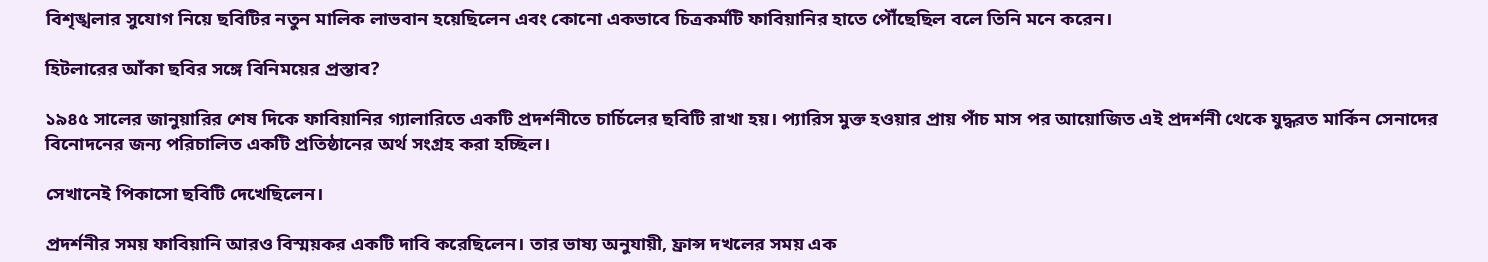বিশৃঙ্খলার সুযোগ নিয়ে ছবিটির নতুন মালিক লাভবান হয়েছিলেন এবং কোনো একভাবে চিত্রকর্মটি ফাবিয়ানির হাতে পৌঁছেছিল বলে তিনি মনে করেন।

হিটলারের আঁকা ছবির সঙ্গে বিনিময়ের প্রস্তাব?

১৯৪৫ সালের জানুয়ারির শেষ দিকে ফাবিয়ানির গ্যালারিতে একটি প্রদর্শনীতে চার্চিলের ছবিটি রাখা হয়। প্যারিস মুক্ত হওয়ার প্রায় পাঁচ মাস পর আয়োজিত এই প্রদর্শনী থেকে যুদ্ধরত মার্কিন সেনাদের বিনোদনের জন্য পরিচালিত একটি প্রতিষ্ঠানের অর্থ সংগ্রহ করা হচ্ছিল।

সেখানেই পিকাসো ছবিটি দেখেছিলেন।

প্রদর্শনীর সময় ফাবিয়ানি আরও বিস্ময়কর একটি দাবি করেছিলেন। তার ভাষ্য অনুযায়ী, ফ্রান্স দখলের সময় এক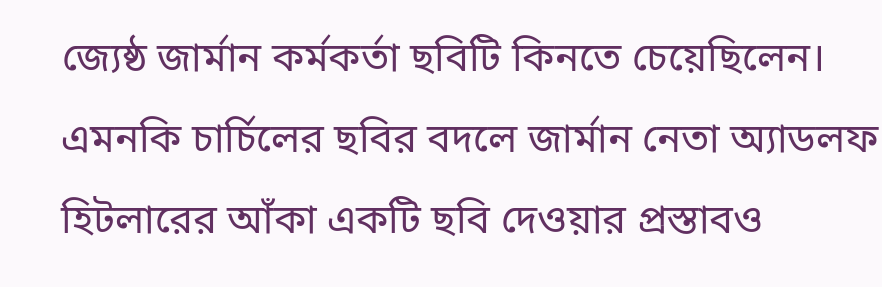জ্যেষ্ঠ জার্মান কর্মকর্তা ছবিটি কিনতে চেয়েছিলেন। এমনকি চার্চিলের ছবির বদলে জার্মান নেতা অ্যাডলফ হিটলারের আঁকা একটি ছবি দেওয়ার প্রস্তাবও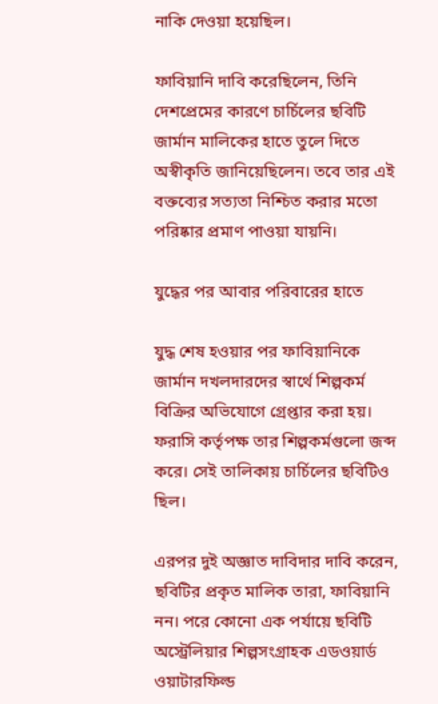নাকি দেওয়া হয়েছিল।

ফাবিয়ানি দাবি করেছিলেন, তিনি দেশপ্রেমের কারণে চার্চিলের ছবিটি জার্মান মালিকের হাতে তুলে দিতে অস্বীকৃতি জানিয়েছিলেন। তবে তার এই বক্তব্যের সত্যতা নিশ্চিত করার মতো পরিষ্কার প্রমাণ পাওয়া যায়নি।

যুদ্ধের পর আবার পরিবারের হাতে

যুদ্ধ শেষ হওয়ার পর ফাবিয়ানিকে জার্মান দখলদারদের স্বার্থে শিল্পকর্ম বিক্রির অভিযোগে গ্রেপ্তার করা হয়। ফরাসি কর্তৃপক্ষ তার শিল্পকর্মগুলো জব্দ করে। সেই তালিকায় চার্চিলের ছবিটিও ছিল।

এরপর দুই অজ্ঞাত দাবিদার দাবি করেন, ছবিটির প্রকৃত মালিক তারা, ফাবিয়ানি নন। পরে কোনো এক পর্যায়ে ছবিটি অস্ট্রেলিয়ার শিল্পসংগ্রাহক এডওয়ার্ড ওয়াটারফিল্ড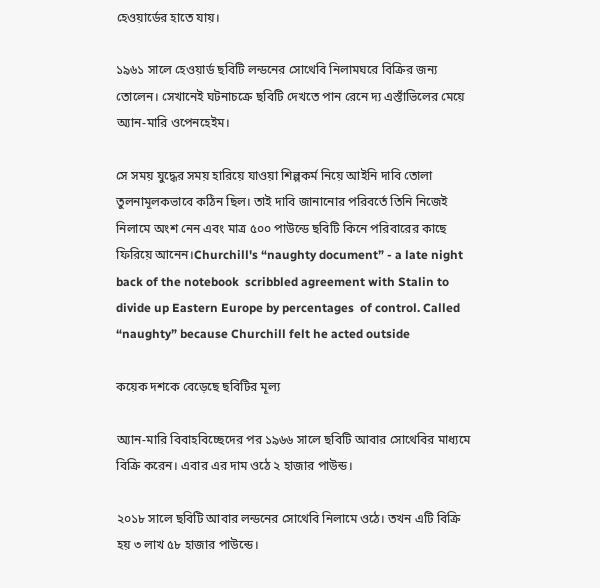হেওয়ার্ডের হাতে যায়।

১৯৬১ সালে হেওয়ার্ড ছবিটি লন্ডনের সোথেবি নিলামঘরে বিক্রির জন্য তোলেন। সেখানেই ঘটনাচক্রে ছবিটি দেখতে পান রেনে দ্য এস্তাঁভিলের মেয়ে অ্যান-মারি ওপেনহেইম।

সে সময় যুদ্ধের সময় হারিয়ে যাওয়া শিল্পকর্ম নিয়ে আইনি দাবি তোলা তুলনামূলকভাবে কঠিন ছিল। তাই দাবি জানানোর পরিবর্তে তিনি নিজেই নিলামে অংশ নেন এবং মাত্র ৫০০ পাউন্ডে ছবিটি কিনে পরিবারের কাছে ফিরিয়ে আনেন।Churchill's “naughty document” - a late night back of the notebook  scribbled agreement with Stalin to divide up Eastern Europe by percentages  of control. Called “naughty” because Churchill felt he acted outside

কয়েক দশকে বেড়েছে ছবিটির মূল্য

অ্যান-মারি বিবাহবিচ্ছেদের পর ১৯৬৬ সালে ছবিটি আবার সোথেবির মাধ্যমে বিক্রি করেন। এবার এর দাম ওঠে ২ হাজার পাউন্ড।

২০১৮ সালে ছবিটি আবার লন্ডনের সোথেবি নিলামে ওঠে। তখন এটি বিক্রি হয় ৩ লাখ ৫৮ হাজার পাউন্ডে।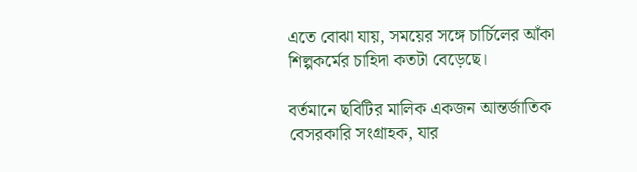এতে বোঝা যায়, সময়ের সঙ্গে চার্চিলের আঁকা শিল্পকর্মের চাহিদা কতটা বেড়েছে।

বর্তমানে ছবিটির মালিক একজন আন্তর্জাতিক বেসরকারি সংগ্রাহক, যার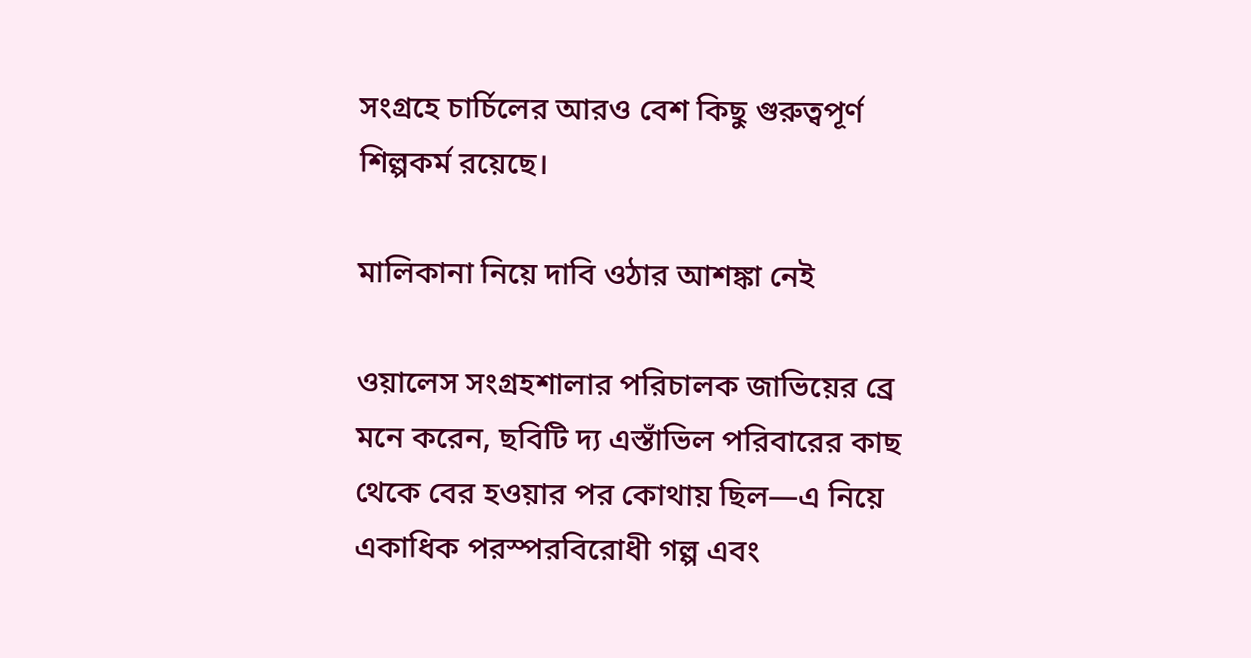সংগ্রহে চার্চিলের আরও বেশ কিছু গুরুত্বপূর্ণ শিল্পকর্ম রয়েছে।

মালিকানা নিয়ে দাবি ওঠার আশঙ্কা নেই

ওয়ালেস সংগ্রহশালার পরিচালক জাভিয়ের ব্রে মনে করেন, ছবিটি দ্য এস্তাঁভিল পরিবারের কাছ থেকে বের হওয়ার পর কোথায় ছিল—এ নিয়ে একাধিক পরস্পরবিরোধী গল্প এবং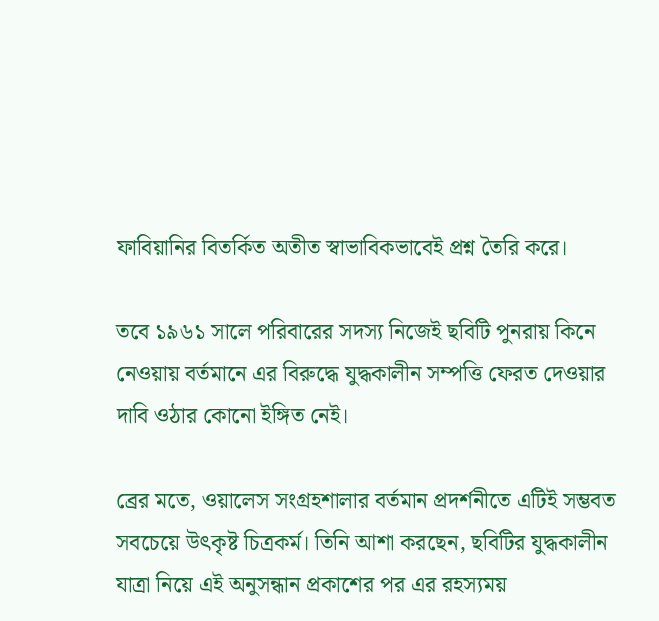ফাবিয়ানির বিতর্কিত অতীত স্বাভাবিকভাবেই প্রশ্ন তৈরি করে।

তবে ১৯৬১ সালে পরিবারের সদস্য নিজেই ছবিটি পুনরায় কিনে নেওয়ায় বর্তমানে এর বিরুদ্ধে যুদ্ধকালীন সম্পত্তি ফেরত দেওয়ার দাবি ওঠার কোনো ইঙ্গিত নেই।

ব্রের মতে, ওয়ালেস সংগ্রহশালার বর্তমান প্রদর্শনীতে এটিই সম্ভবত সবচেয়ে উৎকৃষ্ট চিত্রকর্ম। তিনি আশা করছেন, ছবিটির যুদ্ধকালীন যাত্রা নিয়ে এই অনুসন্ধান প্রকাশের পর এর রহস্যময়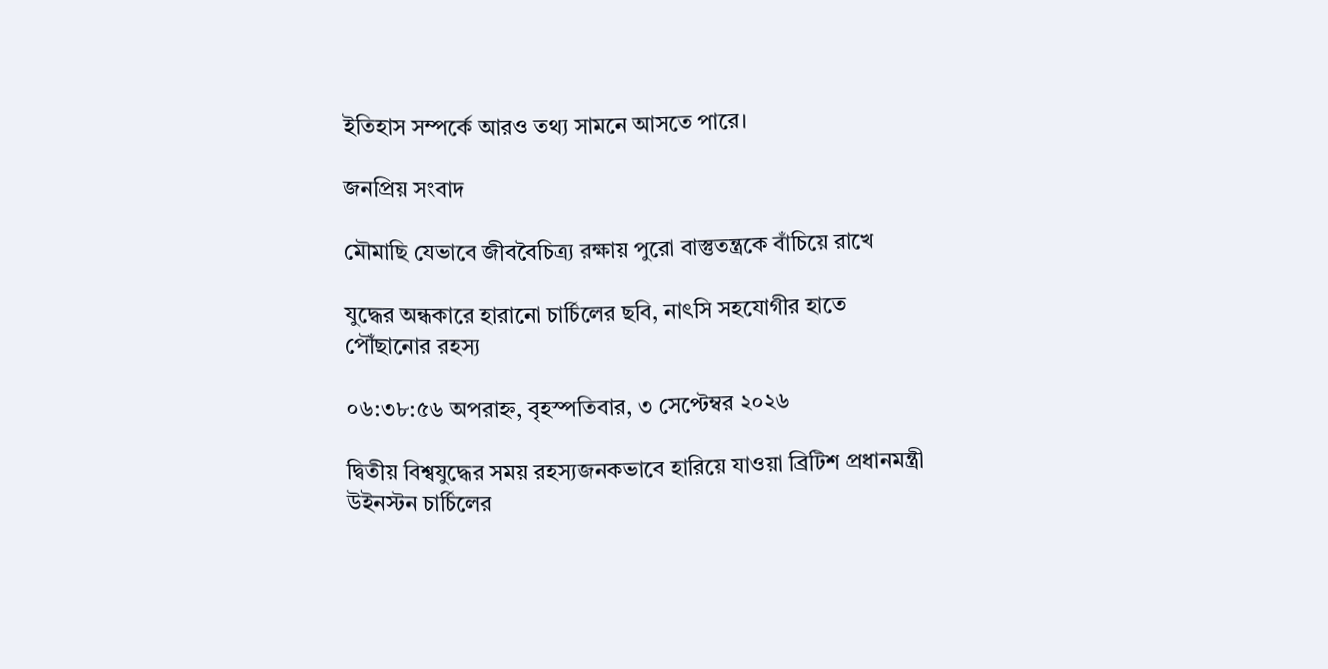ইতিহাস সম্পর্কে আরও তথ্য সামনে আসতে পারে।

জনপ্রিয় সংবাদ

মৌমাছি যেভাবে জীববৈচিত্র্য রক্ষায় পুরো বাস্তুতন্ত্রকে বাঁচিয়ে রাখে

যুদ্ধের অন্ধকারে হারানো চার্চিলের ছবি, নাৎসি সহযোগীর হাতে পৌঁছানোর রহস্য

০৬:৩৮:৫৬ অপরাহ্ন, বৃহস্পতিবার, ৩ সেপ্টেম্বর ২০২৬

দ্বিতীয় বিশ্বযুদ্ধের সময় রহস্যজনকভাবে হারিয়ে যাওয়া ব্রিটিশ প্রধানমন্ত্রী উইনস্টন চার্চিলের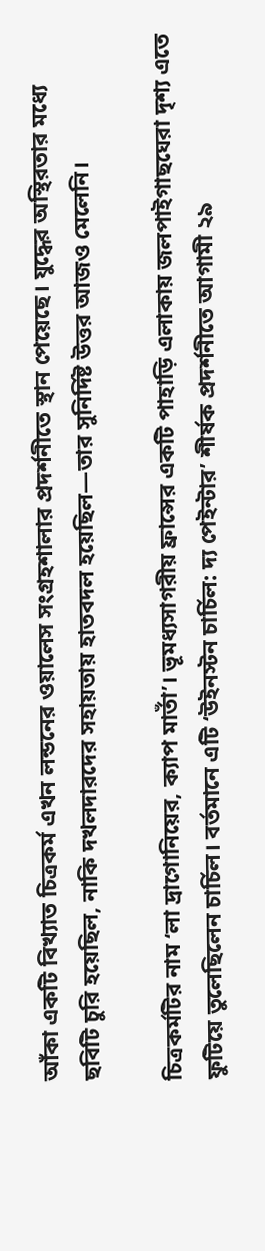আঁকা একটি বিখ্যাত চিত্রকর্ম এখন লন্ডনের ওয়ালেস সংগ্রহশালার প্রদর্শনীতে স্থান পেয়েছে। যুদ্ধের অস্থিরতার মধ্যে ছবিটি চুরি হয়েছিল, নাকি দখলদারদের সহায়তায় হাতবদল হয়েছিল—তার সুনির্দিষ্ট উত্তর আজও মেলেনি।

চিত্রকর্মটির নাম ‘লা দ্রাগোনিয়ের, ক্যাপ মার্তাঁ’। ভূমধ্যসাগরীয় ফ্রান্সের একটি পাহাড়ি এলাকায় জলপাইগাছঘেরা দৃশ্য এতে ফুটিয়ে তুলেছিলেন চার্চিল। বর্তমানে এটি ‘উইনস্টন চার্চিল: দ্য পেইন্টার’ শীর্ষক প্রদর্শনীতে আগামী ২৯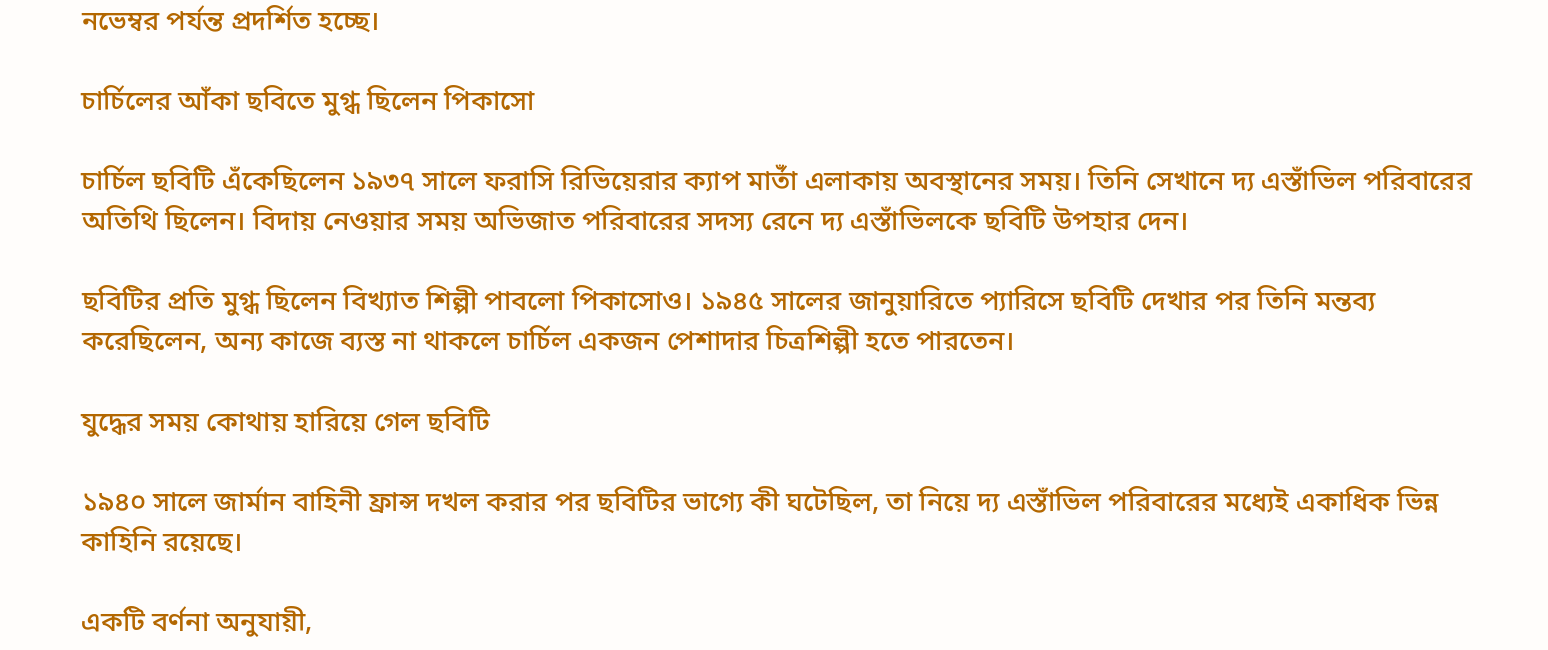নভেম্বর পর্যন্ত প্রদর্শিত হচ্ছে।

চার্চিলের আঁকা ছবিতে মুগ্ধ ছিলেন পিকাসো

চার্চিল ছবিটি এঁকেছিলেন ১৯৩৭ সালে ফরাসি রিভিয়েরার ক্যাপ মার্তাঁ এলাকায় অবস্থানের সময়। তিনি সেখানে দ্য এস্তাঁভিল পরিবারের অতিথি ছিলেন। বিদায় নেওয়ার সময় অভিজাত পরিবারের সদস্য রেনে দ্য এস্তাঁভিলকে ছবিটি উপহার দেন।

ছবিটির প্রতি মুগ্ধ ছিলেন বিখ্যাত শিল্পী পাবলো পিকাসোও। ১৯৪৫ সালের জানুয়ারিতে প্যারিসে ছবিটি দেখার পর তিনি মন্তব্য করেছিলেন, অন্য কাজে ব্যস্ত না থাকলে চার্চিল একজন পেশাদার চিত্রশিল্পী হতে পারতেন।

যুদ্ধের সময় কোথায় হারিয়ে গেল ছবিটি

১৯৪০ সালে জার্মান বাহিনী ফ্রান্স দখল করার পর ছবিটির ভাগ্যে কী ঘটেছিল, তা নিয়ে দ্য এস্তাঁভিল পরিবারের মধ্যেই একাধিক ভিন্ন কাহিনি রয়েছে।

একটি বর্ণনা অনুযায়ী,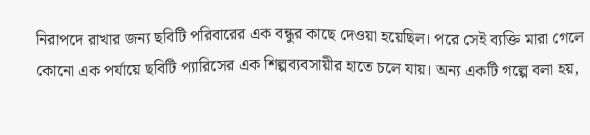নিরাপদে রাখার জন্য ছবিটি পরিবারের এক বন্ধুর কাছে দেওয়া হয়েছিল। পরে সেই ব্যক্তি মারা গেলে কোনো এক পর্যায়ে ছবিটি প্যারিসের এক শিল্পব্যবসায়ীর হাতে চলে যায়। অন্য একটি গল্পে বলা হয়,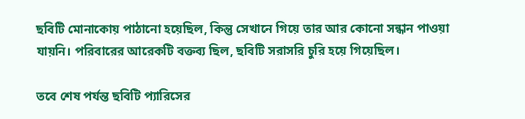ছবিটি মোনাকোয় পাঠানো হয়েছিল, কিন্তু সেখানে গিয়ে তার আর কোনো সন্ধান পাওয়া যায়নি। পরিবারের আরেকটি বক্তব্য ছিল, ছবিটি সরাসরি চুরি হয়ে গিয়েছিল।

তবে শেষ পর্যন্ত ছবিটি প্যারিসের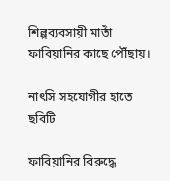শিল্পব্যবসায়ী মার্তাঁ ফাবিয়ানির কাছে পৌঁছায়।

নাৎসি সহযোগীর হাতে ছবিটি

ফাবিয়ানির বিরুদ্ধে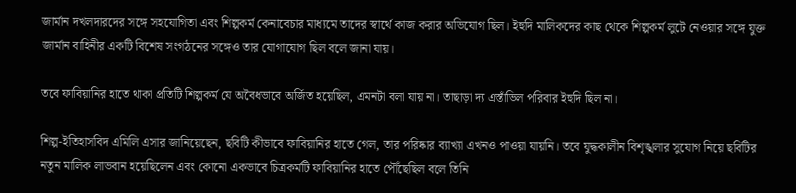জার্মান দখলদারদের সঙ্গে সহযোগিতা এবং শিল্পকর্ম কেনাবেচার মাধ্যমে তাদের স্বার্থে কাজ করার অভিযোগ ছিল। ইহুদি মালিকদের কাছ থেকে শিল্পকর্ম লুটে নেওয়ার সঙ্গে যুক্ত জার্মান বাহিনীর একটি বিশেষ সংগঠনের সঙ্গেও তার যোগাযোগ ছিল বলে জানা যায়।

তবে ফাবিয়ানির হাতে থাকা প্রতিটি শিল্পকর্ম যে অবৈধভাবে অর্জিত হয়েছিল, এমনটা বলা যায় না। তাছাড়া দ্য এস্তাঁভিল পরিবার ইহুদি ছিল না।

শিল্প-ইতিহাসবিদ এমিলি এসার জানিয়েছেন, ছবিটি কীভাবে ফাবিয়ানির হাতে গেল, তার পরিষ্কার ব্যাখ্যা এখনও পাওয়া যায়নি। তবে যুদ্ধকালীন বিশৃঙ্খলার সুযোগ নিয়ে ছবিটির নতুন মালিক লাভবান হয়েছিলেন এবং কোনো একভাবে চিত্রকর্মটি ফাবিয়ানির হাতে পৌঁছেছিল বলে তিনি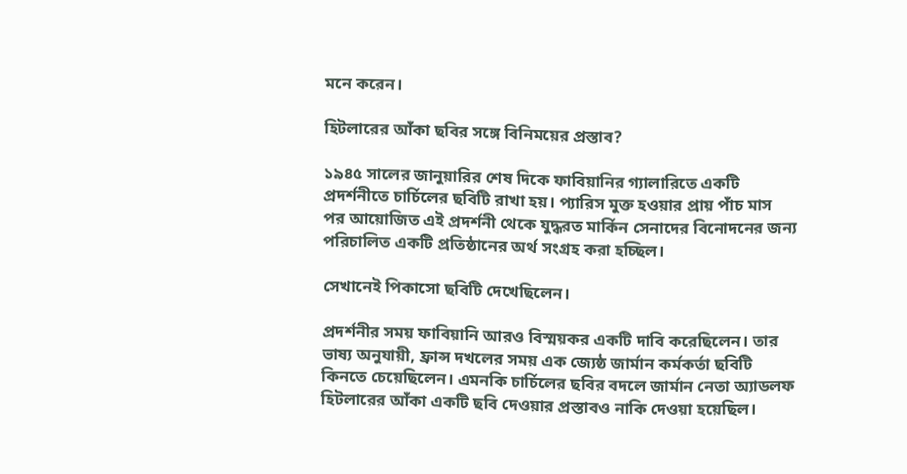মনে করেন।

হিটলারের আঁকা ছবির সঙ্গে বিনিময়ের প্রস্তাব?

১৯৪৫ সালের জানুয়ারির শেষ দিকে ফাবিয়ানির গ্যালারিতে একটি প্রদর্শনীতে চার্চিলের ছবিটি রাখা হয়। প্যারিস মুক্ত হওয়ার প্রায় পাঁচ মাস পর আয়োজিত এই প্রদর্শনী থেকে যুদ্ধরত মার্কিন সেনাদের বিনোদনের জন্য পরিচালিত একটি প্রতিষ্ঠানের অর্থ সংগ্রহ করা হচ্ছিল।

সেখানেই পিকাসো ছবিটি দেখেছিলেন।

প্রদর্শনীর সময় ফাবিয়ানি আরও বিস্ময়কর একটি দাবি করেছিলেন। তার ভাষ্য অনুযায়ী, ফ্রান্স দখলের সময় এক জ্যেষ্ঠ জার্মান কর্মকর্তা ছবিটি কিনতে চেয়েছিলেন। এমনকি চার্চিলের ছবির বদলে জার্মান নেতা অ্যাডলফ হিটলারের আঁকা একটি ছবি দেওয়ার প্রস্তাবও নাকি দেওয়া হয়েছিল।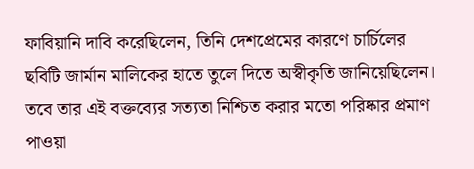ফাবিয়ানি দাবি করেছিলেন, তিনি দেশপ্রেমের কারণে চার্চিলের ছবিটি জার্মান মালিকের হাতে তুলে দিতে অস্বীকৃতি জানিয়েছিলেন। তবে তার এই বক্তব্যের সত্যতা নিশ্চিত করার মতো পরিষ্কার প্রমাণ পাওয়া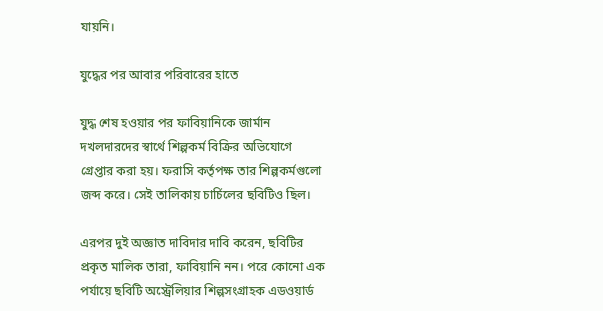যায়নি।

যুদ্ধের পর আবার পরিবারের হাতে

যুদ্ধ শেষ হওয়ার পর ফাবিয়ানিকে জার্মান দখলদারদের স্বার্থে শিল্পকর্ম বিক্রির অভিযোগে গ্রেপ্তার করা হয়। ফরাসি কর্তৃপক্ষ তার শিল্পকর্মগুলো জব্দ করে। সেই তালিকায় চার্চিলের ছবিটিও ছিল।

এরপর দুই অজ্ঞাত দাবিদার দাবি করেন, ছবিটির প্রকৃত মালিক তারা, ফাবিয়ানি নন। পরে কোনো এক পর্যায়ে ছবিটি অস্ট্রেলিয়ার শিল্পসংগ্রাহক এডওয়ার্ড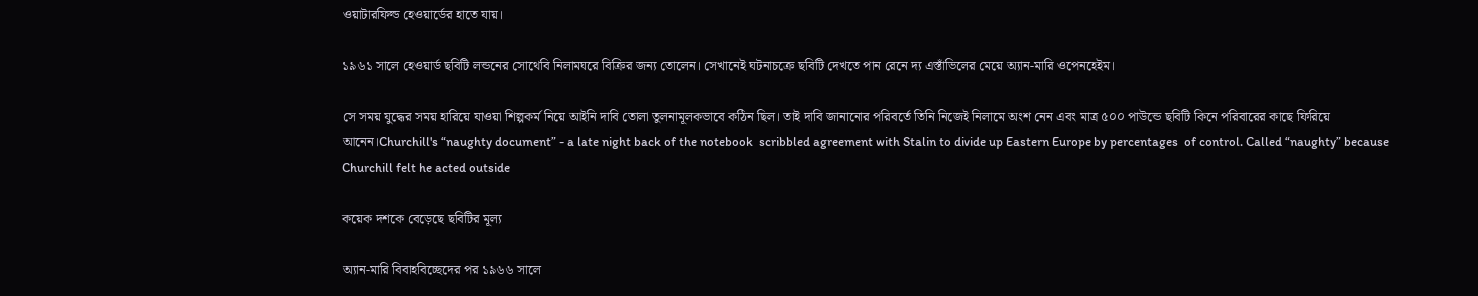ওয়াটারফিল্ড হেওয়ার্ডের হাতে যায়।

১৯৬১ সালে হেওয়ার্ড ছবিটি লন্ডনের সোথেবি নিলামঘরে বিক্রির জন্য তোলেন। সেখানেই ঘটনাচক্রে ছবিটি দেখতে পান রেনে দ্য এস্তাঁভিলের মেয়ে অ্যান-মারি ওপেনহেইম।

সে সময় যুদ্ধের সময় হারিয়ে যাওয়া শিল্পকর্ম নিয়ে আইনি দাবি তোলা তুলনামূলকভাবে কঠিন ছিল। তাই দাবি জানানোর পরিবর্তে তিনি নিজেই নিলামে অংশ নেন এবং মাত্র ৫০০ পাউন্ডে ছবিটি কিনে পরিবারের কাছে ফিরিয়ে আনেন।Churchill's “naughty document” - a late night back of the notebook  scribbled agreement with Stalin to divide up Eastern Europe by percentages  of control. Called “naughty” because Churchill felt he acted outside

কয়েক দশকে বেড়েছে ছবিটির মূল্য

অ্যান-মারি বিবাহবিচ্ছেদের পর ১৯৬৬ সালে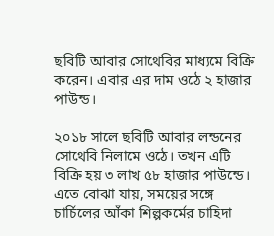ছবিটি আবার সোথেবির মাধ্যমে বিক্রি করেন। এবার এর দাম ওঠে ২ হাজার পাউন্ড।

২০১৮ সালে ছবিটি আবার লন্ডনের সোথেবি নিলামে ওঠে। তখন এটি বিক্রি হয় ৩ লাখ ৫৮ হাজার পাউন্ডে। এতে বোঝা যায়, সময়ের সঙ্গে চার্চিলের আঁকা শিল্পকর্মের চাহিদা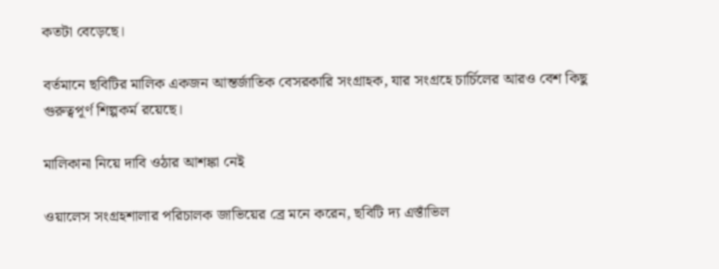কতটা বেড়েছে।

বর্তমানে ছবিটির মালিক একজন আন্তর্জাতিক বেসরকারি সংগ্রাহক, যার সংগ্রহে চার্চিলের আরও বেশ কিছু গুরুত্বপূর্ণ শিল্পকর্ম রয়েছে।

মালিকানা নিয়ে দাবি ওঠার আশঙ্কা নেই

ওয়ালেস সংগ্রহশালার পরিচালক জাভিয়ের ব্রে মনে করেন, ছবিটি দ্য এস্তাঁভিল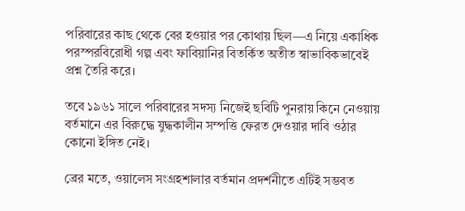পরিবারের কাছ থেকে বের হওয়ার পর কোথায় ছিল—এ নিয়ে একাধিক পরস্পরবিরোধী গল্প এবং ফাবিয়ানির বিতর্কিত অতীত স্বাভাবিকভাবেই প্রশ্ন তৈরি করে।

তবে ১৯৬১ সালে পরিবারের সদস্য নিজেই ছবিটি পুনরায় কিনে নেওয়ায় বর্তমানে এর বিরুদ্ধে যুদ্ধকালীন সম্পত্তি ফেরত দেওয়ার দাবি ওঠার কোনো ইঙ্গিত নেই।

ব্রের মতে, ওয়ালেস সংগ্রহশালার বর্তমান প্রদর্শনীতে এটিই সম্ভবত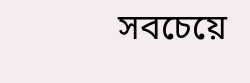সবচেয়ে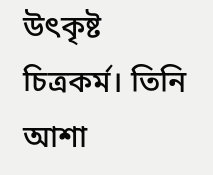উৎকৃষ্ট চিত্রকর্ম। তিনি আশা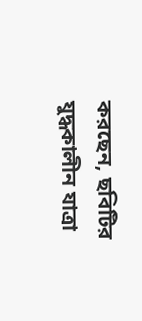করছেন, ছবিটির যুদ্ধকালীন যাত্রা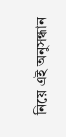নিয়ে এই অনুসন্ধান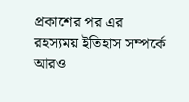প্রকাশের পর এর রহস্যময় ইতিহাস সম্পর্কে আরও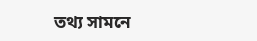তথ্য সামনে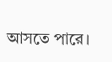আসতে পারে।